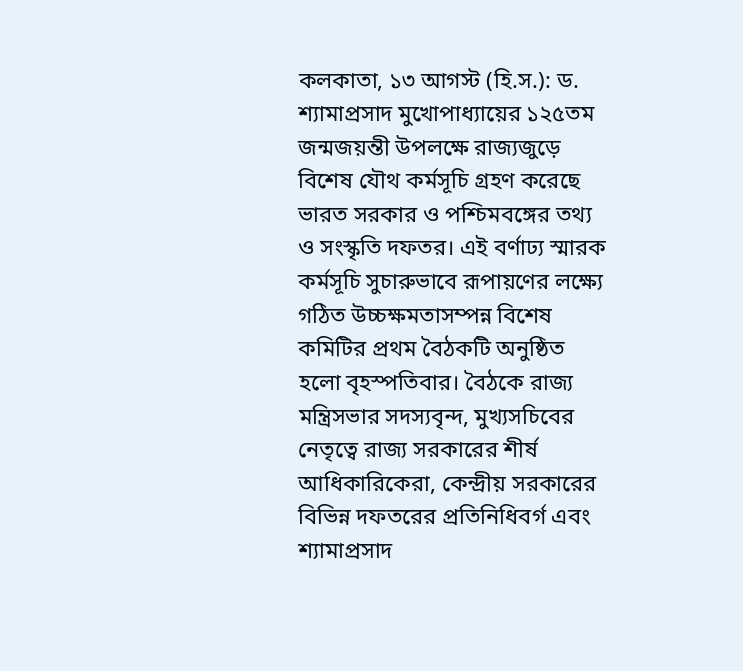কলকাতা, ১৩ আগস্ট (হি.স.): ড. শ্যামাপ্রসাদ মুখোপাধ্যায়ের ১২৫তম জন্মজয়ন্তী উপলক্ষে রাজ্যজুড়ে বিশেষ যৌথ কর্মসূচি গ্রহণ করেছে ভারত সরকার ও পশ্চিমবঙ্গের তথ্য ও সংস্কৃতি দফতর। এই বর্ণাঢ্য স্মারক কর্মসূচি সুচারুভাবে রূপায়ণের লক্ষ্যে গঠিত উচ্চক্ষমতাসম্পন্ন বিশেষ কমিটির প্রথম বৈঠকটি অনুষ্ঠিত হলো বৃহস্পতিবার। বৈঠকে রাজ্য মন্ত্রিসভার সদস্যবৃন্দ, মুখ্যসচিবের নেতৃত্বে রাজ্য সরকারের শীর্ষ আধিকারিকেরা, কেন্দ্রীয় সরকারের বিভিন্ন দফতরের প্রতিনিধিবর্গ এবং শ্যামাপ্রসাদ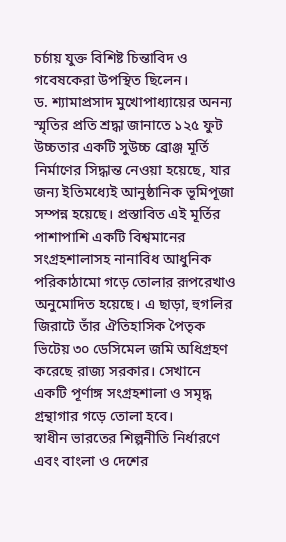চর্চায় যুক্ত বিশিষ্ট চিন্তাবিদ ও গবেষকেরা উপস্থিত ছিলেন।
ড. শ্যামাপ্রসাদ মুখোপাধ্যায়ের অনন্য স্মৃতির প্রতি শ্রদ্ধা জানাতে ১২৫ ফুট উচ্চতার একটি সুউচ্চ ব্রোঞ্জ মূর্তি নির্মাণের সিদ্ধান্ত নেওয়া হয়েছে, যার জন্য ইতিমধ্যেই আনুষ্ঠানিক ভূমিপূজা সম্পন্ন হয়েছে। প্রস্তাবিত এই মূর্তির পাশাপাশি একটি বিশ্বমানের সংগ্রহশালাসহ নানাবিধ আধুনিক পরিকাঠামো গড়ে তোলার রূপরেখাও অনুমোদিত হয়েছে। এ ছাড়া, হুগলির জিরাটে তাঁর ঐতিহাসিক পৈতৃক ভিটেয় ৩০ ডেসিমেল জমি অধিগ্রহণ করেছে রাজ্য সরকার। সেখানে একটি পূর্ণাঙ্গ সংগ্রহশালা ও সমৃদ্ধ গ্রন্থাগার গড়ে তোলা হবে।
স্বাধীন ভারতের শিল্পনীতি নির্ধারণে এবং বাংলা ও দেশের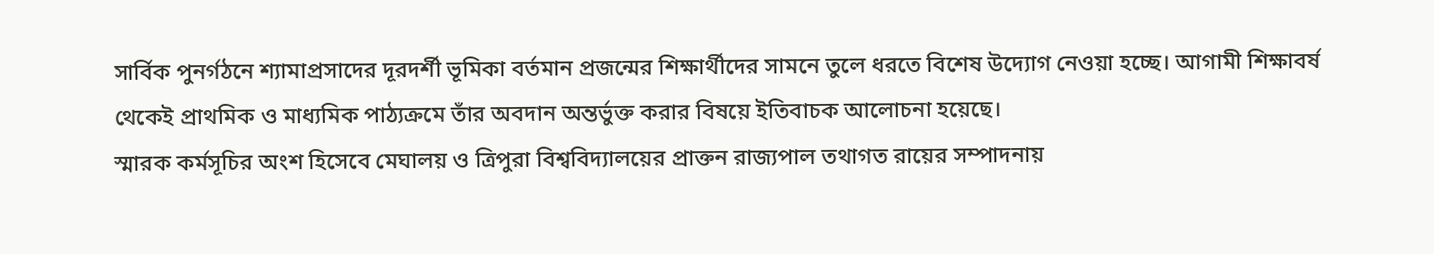সার্বিক পুনর্গঠনে শ্যামাপ্রসাদের দূরদর্শী ভূমিকা বর্তমান প্রজন্মের শিক্ষার্থীদের সামনে তুলে ধরতে বিশেষ উদ্যোগ নেওয়া হচ্ছে। আগামী শিক্ষাবর্ষ থেকেই প্রাথমিক ও মাধ্যমিক পাঠ্যক্রমে তাঁর অবদান অন্তর্ভুক্ত করার বিষয়ে ইতিবাচক আলোচনা হয়েছে।
স্মারক কর্মসূচির অংশ হিসেবে মেঘালয় ও ত্রিপুরা বিশ্ববিদ্যালয়ের প্রাক্তন রাজ্যপাল তথাগত রায়ের সম্পাদনায়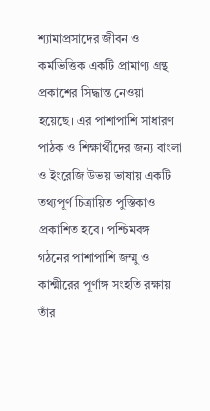শ্যামাপ্রসাদের জীবন ও কর্মভিত্তিক একটি প্রামাণ্য গ্রন্থ প্রকাশের সিদ্ধান্ত নেওয়া হয়েছে। এর পাশাপাশি সাধারণ পাঠক ও শিক্ষার্থীদের জন্য বাংলা ও ইংরেজি উভয় ভাষায় একটি তথ্যপূর্ণ চিত্রায়িত পুস্তিকাও প্রকাশিত হবে। পশ্চিমবঙ্গ গঠনের পাশাপাশি জম্মু ও কাশ্মীরের পূর্ণাঙ্গ সংহতি রক্ষায় তাঁর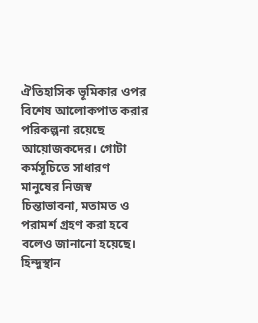ঐতিহাসিক ভূমিকার ওপর বিশেষ আলোকপাত করার পরিকল্পনা রয়েছে আয়োজকদের। গোটা কর্মসূচিতে সাধারণ মানুষের নিজস্ব চিন্তাভাবনা, মতামত ও পরামর্শ গ্রহণ করা হবে বলেও জানানো হয়েছে।
হিন্দুস্থান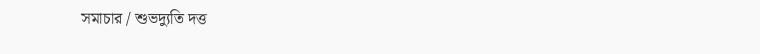সমাচার / শুভদ্যুতি দত্ত